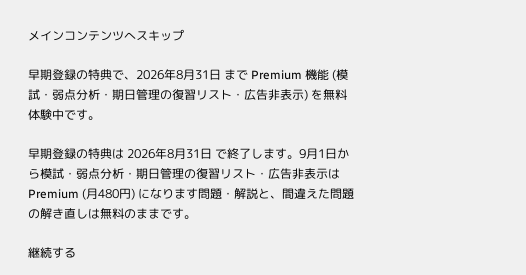メインコンテンツへスキップ

早期登録の特典で、2026年8月31日 まで Premium 機能 (模試・弱点分析・期日管理の復習リスト・広告非表示) を無料体験中です。

早期登録の特典は 2026年8月31日 で終了します。9月1日から模試・弱点分析・期日管理の復習リスト・広告非表示は Premium (月480円) になります問題・解説と、間違えた問題の解き直しは無料のままです。

継続する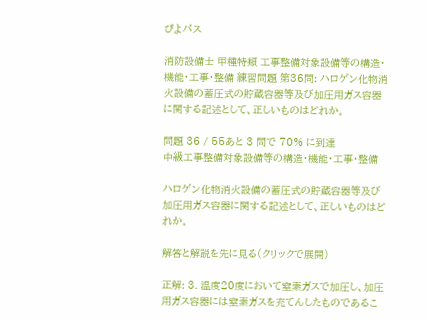ぴよパス

消防設備士 甲種特類 工事整備対象設備等の構造・機能・工事・整備 練習問題 第36問: ハロゲン化物消火設備の蓄圧式の貯蔵容器等及び加圧用ガス容器に関する記述として、正しいものはどれか。

問題 36 / 55あと 3 問で 70% に到達
中級工事整備対象設備等の構造・機能・工事・整備

ハロゲン化物消火設備の蓄圧式の貯蔵容器等及び加圧用ガス容器に関する記述として、正しいものはどれか。

解答と解説を先に見る(クリックで展開)

正解: 3. 温度20度において窒素ガスで加圧し、加圧用ガス容器には窒素ガスを充てんしたものであるこ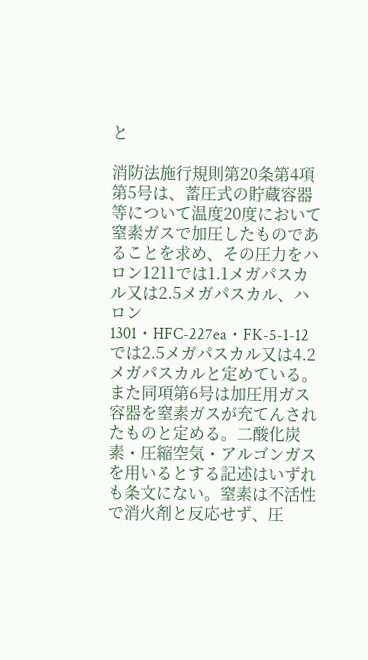と

消防法施行規則第20条第4項第5号は、蓄圧式の貯蔵容器等について温度20度において窒素ガスで加圧したものであることを求め、その圧力をハロン1211では1.1メガパスカル又は2.5メガパスカル、ハロン1301・HFC-227ea・FK-5-1-12では2.5メガパスカル又は4.2メガパスカルと定めている。また同項第6号は加圧用ガス容器を窒素ガスが充てんされたものと定める。二酸化炭素・圧縮空気・アルゴンガスを用いるとする記述はいずれも条文にない。窒素は不活性で消火剤と反応せず、圧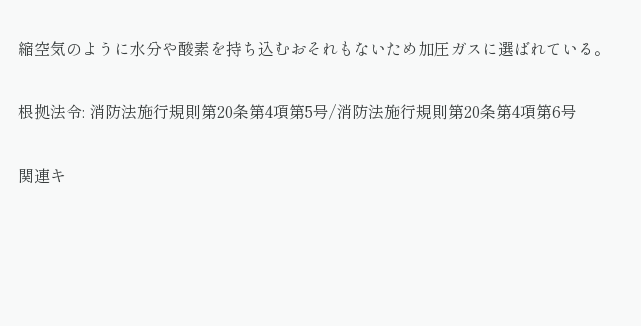縮空気のように水分や酸素を持ち込むおそれもないため加圧ガスに選ばれている。

根拠法令: 消防法施行規則第20条第4項第5号/消防法施行規則第20条第4項第6号

関連キ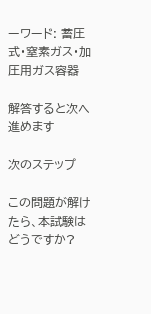ーワード: 蓄圧式・窒素ガス・加圧用ガス容器

解答すると次へ進めます

次のステップ

この問題が解けたら、本試験はどうですか?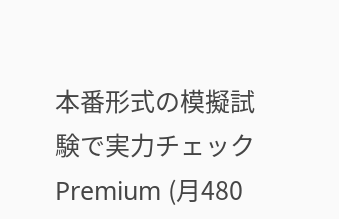本番形式の模擬試験で実力チェックPremium (月480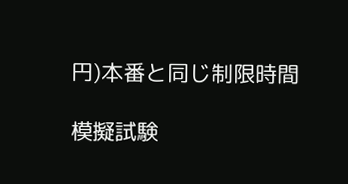円)本番と同じ制限時間

模擬試験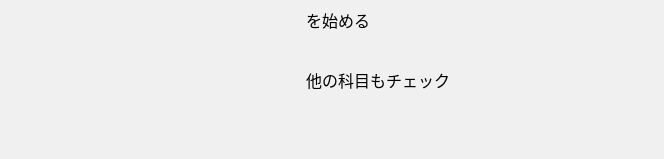を始める

他の科目もチェック